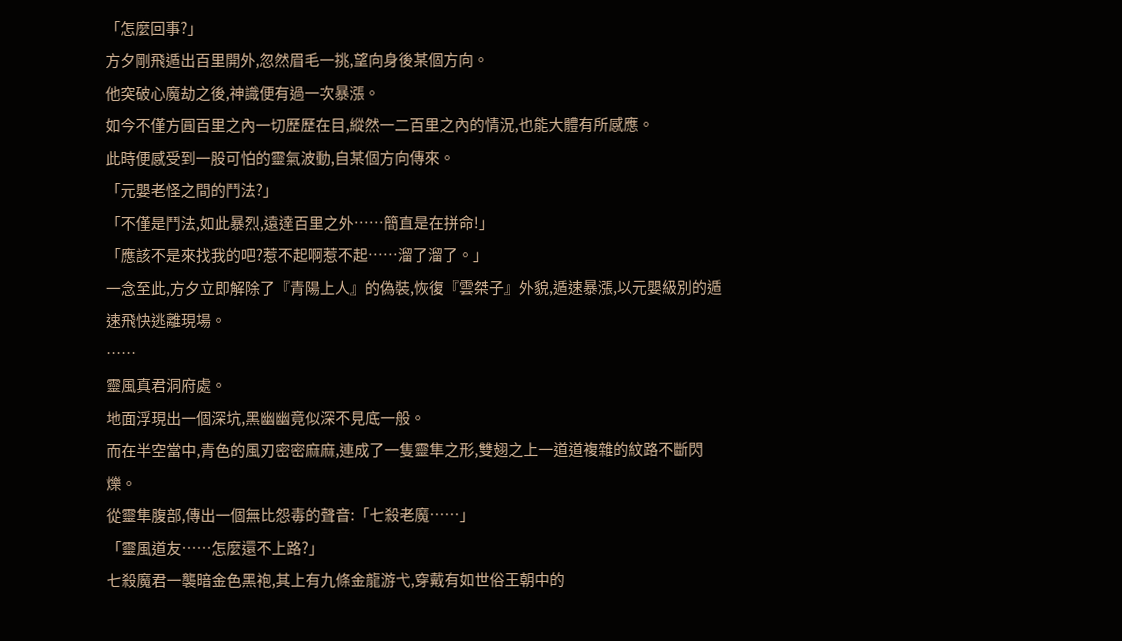「怎麼回事?」
方夕剛飛遁出百里開外,忽然眉毛一挑,望向身後某個方向。
他突破心魔劫之後,神識便有過一次暴漲。
如今不僅方圓百里之內一切歷歷在目,縱然一二百里之內的情況,也能大體有所感應。
此時便感受到一股可怕的靈氣波動,自某個方向傳來。
「元嬰老怪之間的鬥法?」
「不僅是鬥法,如此暴烈,遠達百里之外……簡直是在拼命!」
「應該不是來找我的吧?惹不起啊惹不起……溜了溜了。」
一念至此,方夕立即解除了『青陽上人』的偽裝,恢復『雲桀子』外貌,遁速暴漲,以元嬰級別的遁速飛快逃離現場。
……
靈風真君洞府處。
地面浮現出一個深坑,黑幽幽竟似深不見底一般。
而在半空當中,青色的風刃密密麻麻,連成了一隻靈隼之形,雙翅之上一道道複雜的紋路不斷閃爍。
從靈隼腹部,傳出一個無比怨毒的聲音:「七殺老魔……」
「靈風道友……怎麼還不上路?」
七殺魔君一襲暗金色黑袍,其上有九條金龍游弋,穿戴有如世俗王朝中的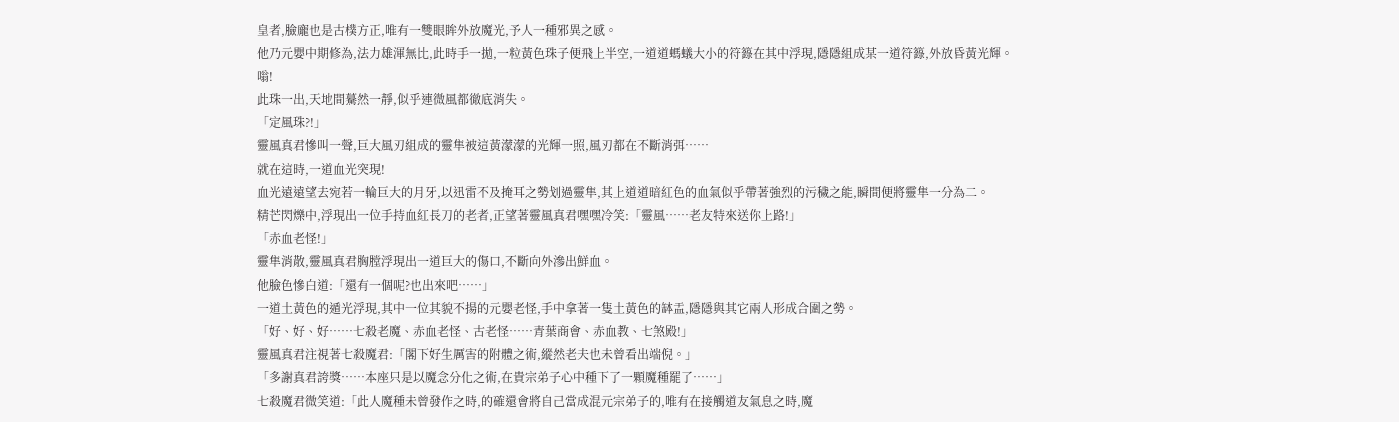皇者,臉龐也是古樸方正,唯有一雙眼眸外放魔光,予人一種邪異之感。
他乃元嬰中期修為,法力雄渾無比,此時手一拋,一粒黃色珠子便飛上半空,一道道螞蟻大小的符籙在其中浮現,隱隱組成某一道符籙,外放昏黃光輝。
嗡!
此珠一出,天地間驀然一靜,似乎連微風都徹底消失。
「定風珠?!」
靈風真君慘叫一聲,巨大風刃組成的靈隼被這黃濛濛的光輝一照,風刃都在不斷消弭……
就在這時,一道血光突現!
血光遠遠望去宛若一輪巨大的月牙,以迅雷不及掩耳之勢划過靈隼,其上道道暗紅色的血氣似乎帶著強烈的污穢之能,瞬間便將靈隼一分為二。
精芒閃爍中,浮現出一位手持血紅長刀的老者,正望著靈風真君嘿嘿冷笑:「靈風……老友特來送你上路!」
「赤血老怪!」
靈隼消散,靈風真君胸膛浮現出一道巨大的傷口,不斷向外滲出鮮血。
他臉色慘白道:「還有一個呢?也出來吧……」
一道土黃色的遁光浮現,其中一位其貌不揚的元嬰老怪,手中拿著一隻土黃色的缽盂,隱隱與其它兩人形成合圍之勢。
「好、好、好……七殺老魔、赤血老怪、古老怪……青葉商會、赤血教、七煞殿!」
靈風真君注視著七殺魔君:「閣下好生厲害的附體之術,縱然老夫也未曾看出端倪。」
「多謝真君誇獎……本座只是以魔念分化之術,在貴宗弟子心中種下了一顆魔種罷了……」
七殺魔君微笑道:「此人魔種未曾發作之時,的確還會將自己當成混元宗弟子的,唯有在接觸道友氣息之時,魔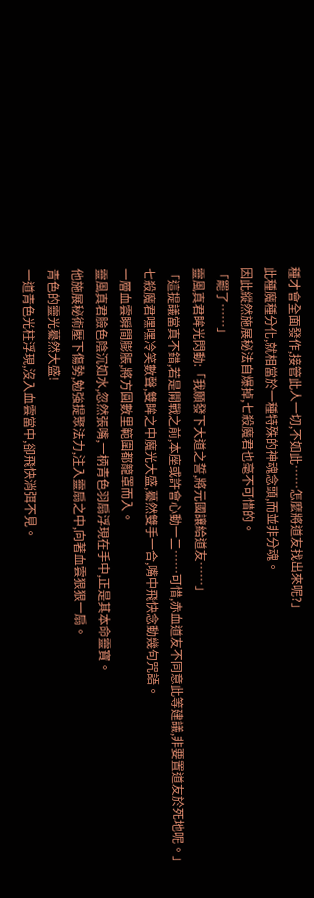種才會全面發作,接管此人一切,不如此……怎麼將道友找出來呢?」
此種魔種分化,就相當於一種特殊的神魂念頭,而並非分魂。
因此縱然施展秘法自爆掉,七殺魔君也毫不可惜的。
「罷了……」
靈風真君眸光閃動:「我願發下大道之誓,將元國讓給道友……」
「這提議當真不錯,若是開戰之前,本座或許會心動一二……可惜,赤血道友不同意此等建議,非要置道友於死地呢。」
七殺魔君嘿嘿冷笑數聲,雙眸之中魔光大盛,驀然雙手一合,嘴中飛快念動幾句咒語。
一層血雲瞬間膨脹,將方圓數里範圍都籠罩而入。
靈風真君臉色陰沉如水,忽然張嘴,一柄青色羽扇浮現在手中,正是其本命靈寶。
他施展秘術壓下傷勢,勉強提聚法力,注入靈扇之中,向著血雲狠狠一扇。
青色的靈光驀然大盛!
一道青色光柱浮現,沒入血雲當中,卻飛快消弭不見。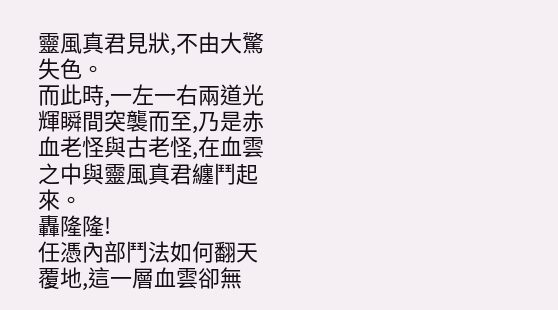靈風真君見狀,不由大驚失色。
而此時,一左一右兩道光輝瞬間突襲而至,乃是赤血老怪與古老怪,在血雲之中與靈風真君纏鬥起來。
轟隆隆!
任憑內部鬥法如何翻天覆地,這一層血雲卻無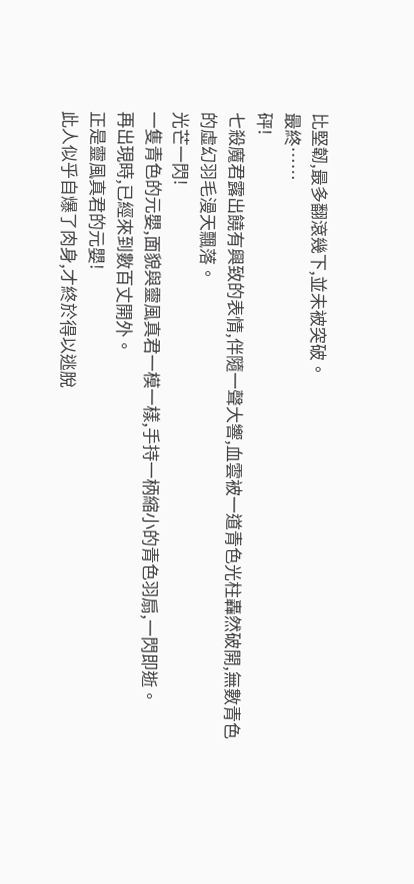比堅韌,最多翻滾幾下,並未被突破。
最終……
砰!
七殺魔君露出饒有興致的表情,伴隨一聲大響,血雲被一道青色光柱轟然破開,無數青色的虛幻羽毛漫天飄落。
光芒一閃!
一隻青色的元嬰,面貌與靈風真君一模一樣,手持一柄縮小的青色羽扇,一閃即逝。
再出現時,已經來到數百丈開外。
正是靈風真君的元嬰!
此人似乎自爆了肉身,才終於得以逃脫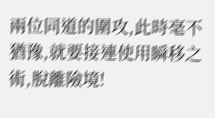兩位同道的圍攻,此時毫不猶豫,就要接連使用瞬移之術,脫離險境!